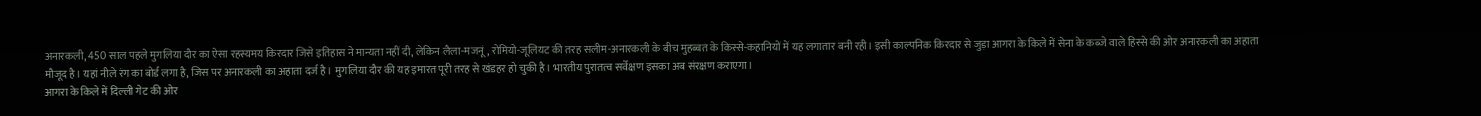अनारकली, 450 साल पहले मुगलिया दौर का ऐसा रहस्यमय किरदार जिसे इतिहास ने मान्यता नहीं दी, लेकिन लैला-मजनूं, रोमियो-जूलियट की तरह सलीम-अनारकली के बीच मुहब्बत के किस्से-कहानियों में यह लगातार बनी रही। इसी काल्पनिक किरदार से जुड़ा आगरा के किले में सेना के कब्जे वाले हिस्से की ओर अनारकली का अहाता मौजूद है। यहां नीले रंग का बोर्ड लगा है, जिस पर अनारकली का अहाता दर्ज है। मुगलिया दौर की यह इमारत पूरी तरह से खंडहर हो चुकी है। भारतीय पुरातत्व सर्वेक्षण इसका अब संरक्षण कराएगा।
आगरा के किले में दिल्ली गेट की ओर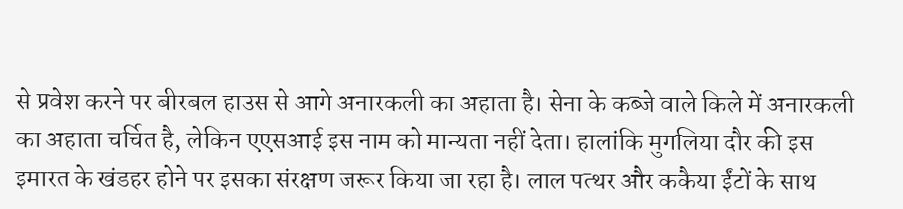से प्रवेश करने पर बीरबल हाउस से आगे अनारकली का अहाता है। सेना के कब्जे वाले किले में अनारकली का अहाता चर्चित है, लेकिन एएसआई इस नाम को मान्यता नहीं देता। हालांकि मुगलिया दौर की इस इमारत के खंडहर होने पर इसका संरक्षण जरूर किया जा रहा है। लाल पत्थर और ककैया ईंटों के साथ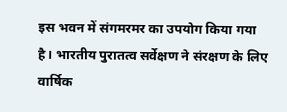इस भवन में संगमरमर का उपयोग किया गया है। भारतीय पुरातत्व सर्वेक्षण ने संरक्षण के लिए वार्षिक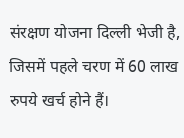संरक्षण योजना दिल्ली भेजी है, जिसमें पहले चरण में 60 लाख रुपये खर्च होने हैं।